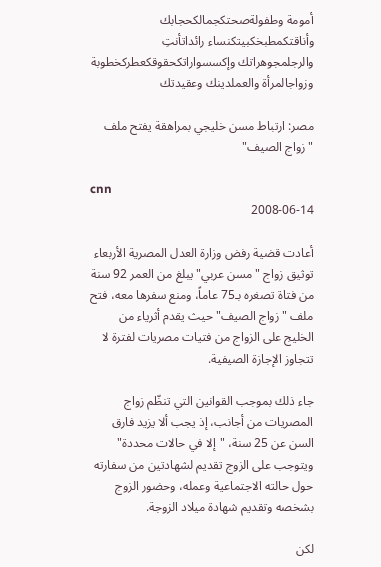أمومة وطفولةصحتكجمالكحجابك وأناقتكمطبخكبيتكنساء رائداتأنتِ والرجلمجوهراتك وإكسسواراتكحقوقكعطركخطوبة وزواجالمرأة والعملدينك وعقيدتك

مصر: ارتباط مسن خليجي بمراهقة يفتح ملف "زواج الصيف"

cnn
2008-06-14

أعادت قضية رفض وزارة العدل المصرية الأربعاء توثيق زواج "مسن عربي" يبلغ من العمر 92 سنة من فتاة تصغره بـ75 عاماً، ومنع سفرها معه، فتح ملف "زواج الصيف" حيث يقدم أثرياء من الخليج على الزواج من فتيات مصريات لفترة لا تتجاوز الإجازة الصيفية.

جاء ذلك بموجب القوانين التي تنظّم زواج المصريات من أجانب، إذ يجب ألا يزيد فارق السن عن 25 سنة، "إلا في حالات محددة" ويتوجب على الزوج تقديم لشهادتين من سفارته حول حالته الاجتماعية وعمله، وحضور الزوج بشخصه وتقديم شهادة ميلاد الزوجة.

لكن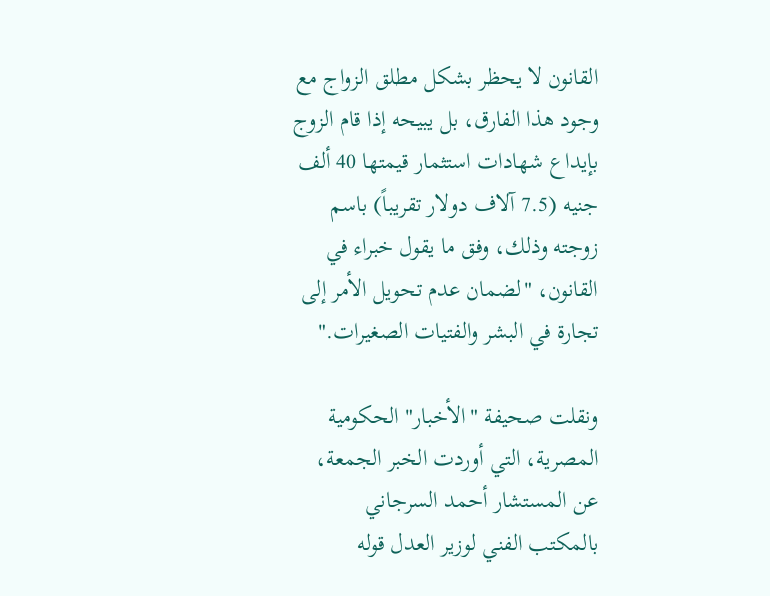القانون لا يحظر بشكل مطلق الزواج مع وجود هذا الفارق، بل يبيحه إذا قام الزوج بإيداع شهادات استثمار قيمتها 40 ألف جنيه (7.5 آلاف دولار تقريباً) باسم زوجته وذلك، وفق ما يقول خبراء في القانون، "لضمان عدم تحويل الأمر إلى تجارة في البشر والفتيات الصغيرات."

ونقلت صحيفة "الأخبار" الحكومية المصرية، التي أوردت الخبر الجمعة، عن المستشار أحمد السرجاني بالمكتب الفني لوزير العدل قوله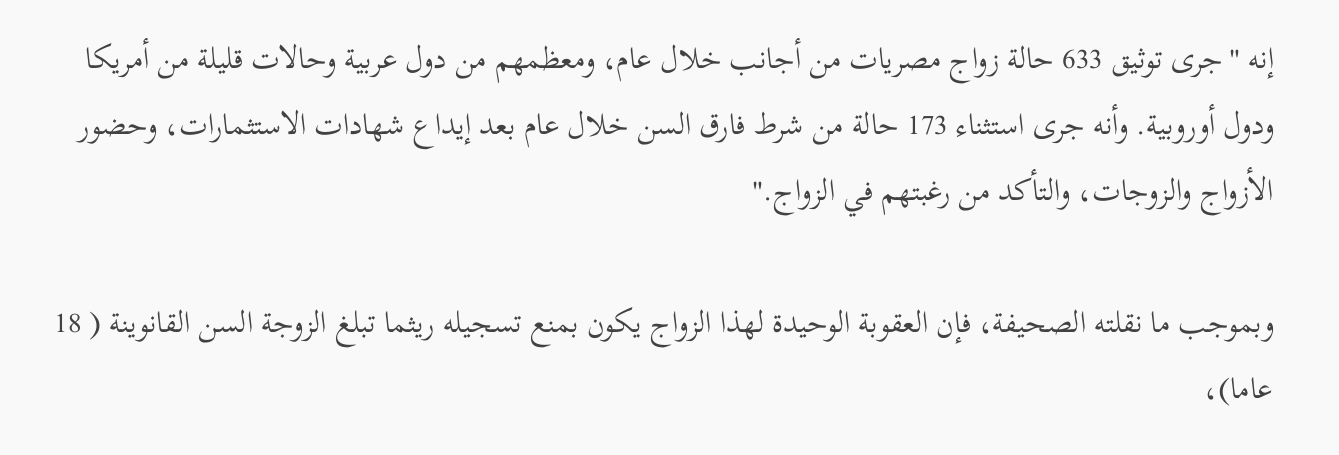إنه "جرى توثيق 633 حالة زواج مصريات من أجانب خلال عام، ومعظمهم من دول عربية وحالات قليلة من أمريكا ودول أوروبية. وأنه جرى استثناء 173 حالة من شرط فارق السن خلال عام بعد إيداع شهادات الاستثمارات، وحضور الأزواج والزوجات، والتأكد من رغبتهم في الزواج."

وبموجب ما نقلته الصحيفة، فإن العقوبة الوحيدة لهذا الزواج يكون بمنع تسجيله ريثما تبلغ الزوجة السن القانوينة ( 18 عاما)،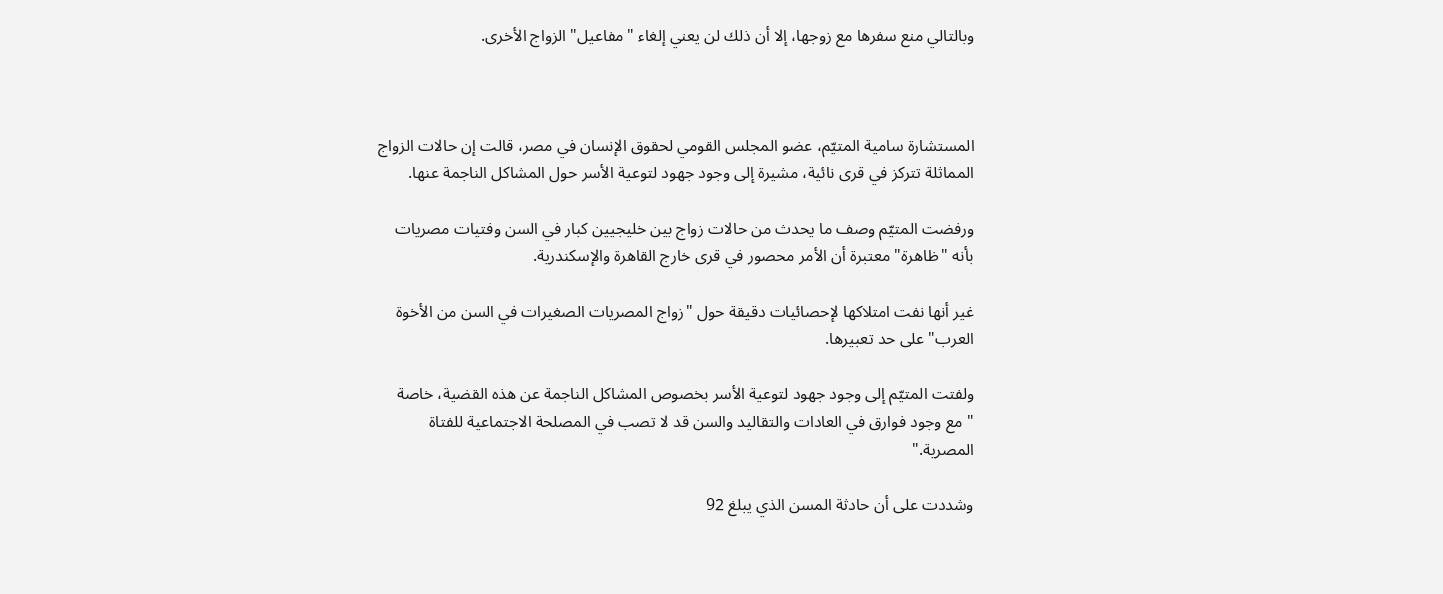وبالتالي منع سفرها مع زوجها، إلا أن ذلك لن يعني إلغاء "مفاعيل" الزواج الأخرى.



المستشارة سامية المتيّم، عضو المجلس القومي لحقوق الإنسان في مصر، قالت إن حالات الزواج المماثلة تتركز في قرى نائية، مشيرة إلى وجود جهود لتوعية الأسر حول المشاكل الناجمة عنها.

ورفضت المتيّم وصف ما يحدث من حالات زواج بين خليجيين كبار في السن وفتيات مصريات بأنه "ظاهرة" معتبرة أن الأمر محصور في قرى خارج القاهرة والإسكندرية.

غير أنها نفت امتلاكها لإحصائيات دقيقة حول "زواج المصريات الصغيرات في السن من الأخوة العرب" على حد تعبيرها.

ولفتت المتيّم إلى وجود جهود لتوعية الأسر بخصوص المشاكل الناجمة عن هذه القضية، خاصة "مع وجود فوارق في العادات والتقاليد والسن قد لا تصب في المصلحة الاجتماعية للفتاة المصرية."

وشددت على أن حادثة المسن الذي يبلغ 92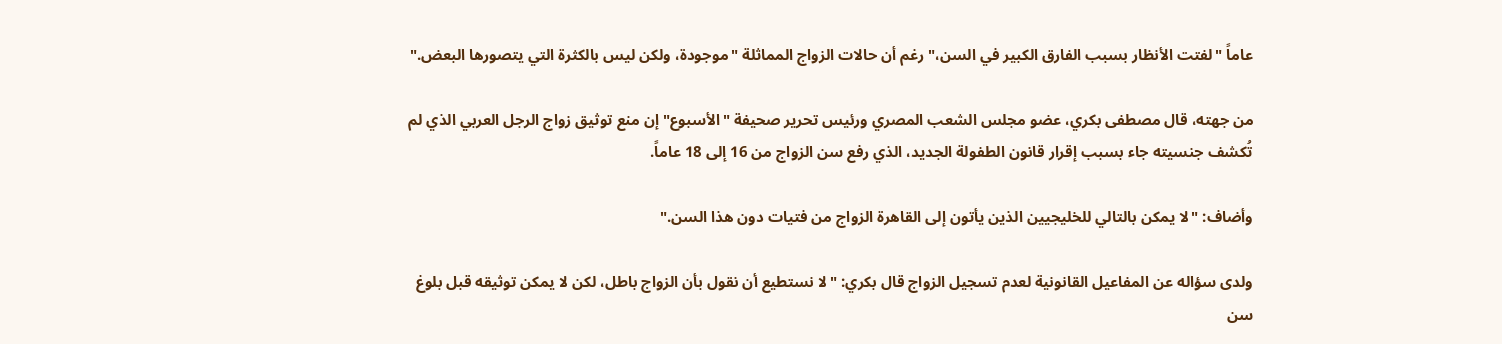عاماً "لفتت الأنظار بسبب الفارق الكبير في السن،" رغم أن حالات الزواج المماثلة "موجودة، ولكن ليس بالكثرة التي يتصورها البعض."

من جهته، قال مصطفى بكري، عضو مجلس الشعب المصري ورئيس تحرير صحيفة "الأسبوع" إن منع توثيق زواج الرجل العربي الذي لم تُكشف جنسيته جاء بسبب إقرار قانون الطفولة الجديد، الذي رفع سن الزواج من 16 إلى 18 عاماً.

وأضاف: "لا يمكن بالتالي للخليجيين الذين يأتون إلى القاهرة الزواج من فتيات دون هذا السن."

ولدى سؤاله عن المفاعيل القانونية لعدم تسجيل الزواج قال بكري: "لا نستطيع أن نقول بأن الزواج باطل، لكن لا يمكن توثيقه قبل بلوغ سن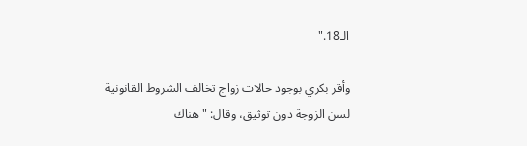الـ18."

وأقر بكري بوجود حالات زواج تخالف الشروط القانونية لسن الزوجة دون توثيق، وقال: "هناك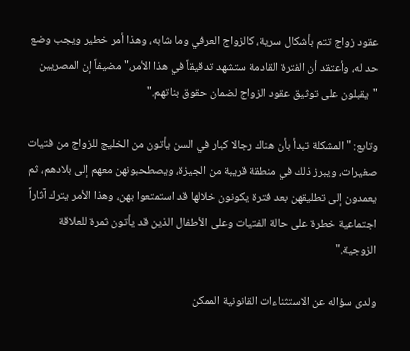عقود زواج تتم بأشكال سرية، كالزواج العرفي وما شابه، وهذا أمر خطير ويجب وضع حد له، وأعتقد أن الفترة القادمة ستشهد تدقيقاً في هذا الأمر،" مضيفاً إن المصريين "يقبلون على توثيق عقود الزواج لضمان حقوق بناتهم."

وتابع: "المشكلة تبدأ بأن هناك رجالا كبار في السن يأتون من الخليج للزواج من فتيات صغيرات، ويبرز ذلك في منطقة قريبة من الجيزة، ويصطحبونهن معهم إلى بلادهم، ثم يعمدون إلى تطليقهن بعد فترة يكونون خلالها قد استمتعوا بهن، وهذا الأمر يترك آثاراً اجتماعية خطرة على حالة الفتيات وعلى الأطفال الذين قد يأتون ثمرة للعلاقة الزوجية."

ولدى سؤاله عن الاستثناءات القانونية الممكن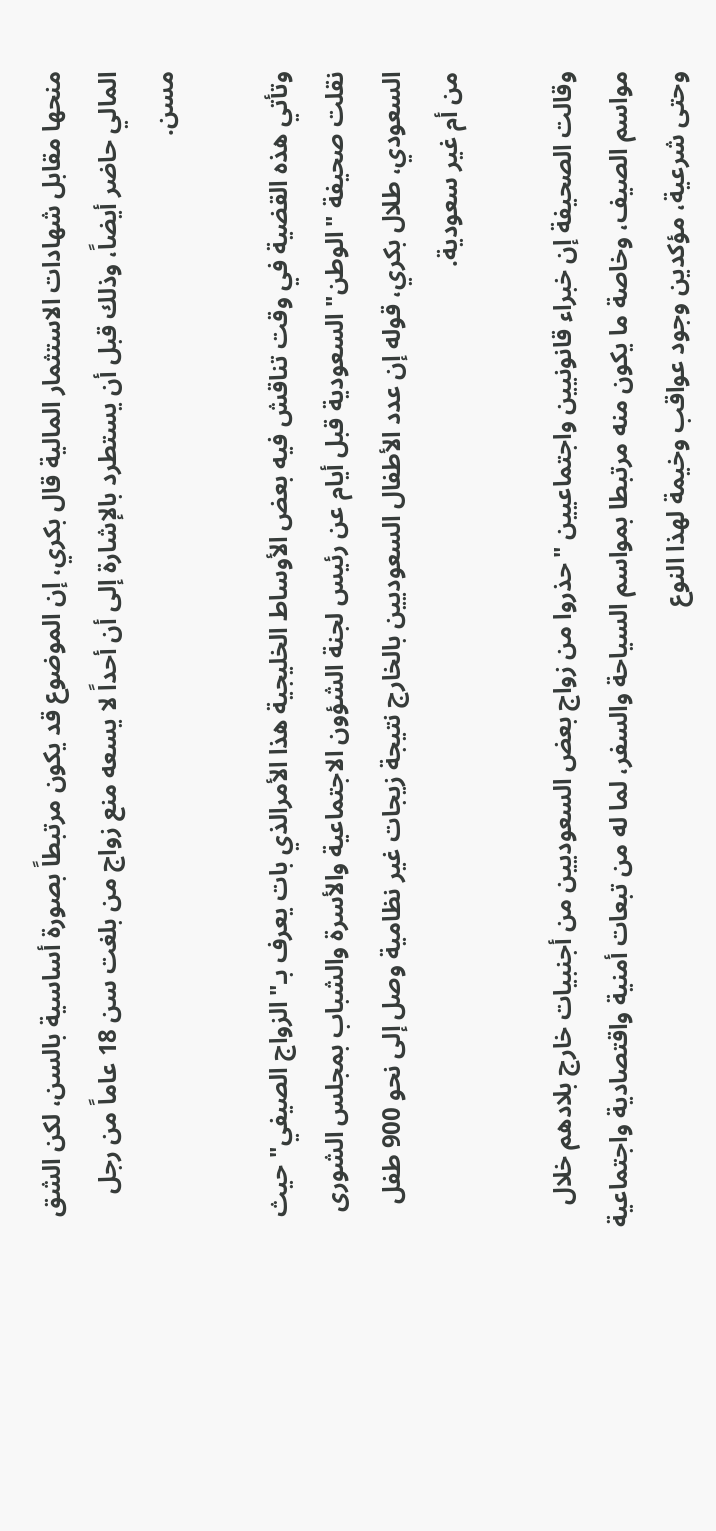منحها مقابل شهادات الاستثمار المالية قال بكري، إن الموضوع قد يكون مرتبطاً بصورة أساسية بالسن، لكن الشق المالي حاضر أيضاً، وذلك قبل أن يستطرد بالإشارة إلى أن أحداً لا يسعه منع زواج من بلغت سن 18 عاماً من رجل مسن.

وتأتي هذه القضية في وقت تناقش فيه بعض الأوساط الخليجية هذا الأمرالذي بات يعرف بـ"الزواج الصيفي" حيث نقلت صحيفة "الوطن" السعودية قبل أيام عن رئيس لجنة الشؤون الاجتماعية والأسرة والشباب بمجلس الشورى السعودي، طلال بكري، قوله إن عدد الأطفال السعوديين بالخارج نتيجة زيجات غير نظامية وصل إلى نحو 900 طفل من أم غير سعودية.

وقالت الصحيفة إن خبراء قانونيين واجتماعيين "حذروا من زواج بعض السعوديين من أجنبيات خارج بلادهم خلال مواسم الصيف، وخاصة ما يكون منه مرتبطا بمواسم السياحة والسفر، لما له من تبعات أمنية واقتصادية واجتماعية وحتى شرعية، مؤكدين وجود عواقب وخيمة لهذا النوع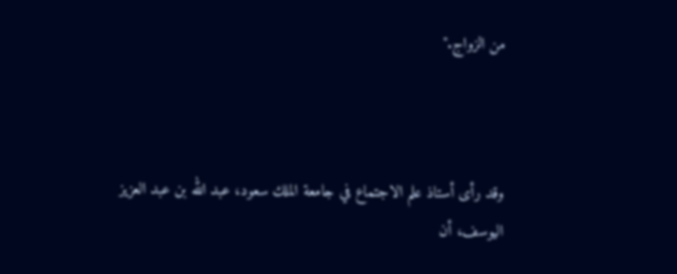من الزواج."



وقد رأى أستاذ علم الاجتماع في جامعة الملك سعود، عبد الله بن عبد العزيز اليوسف، أن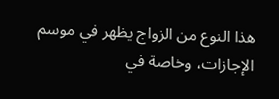هذا النوع من الزواج يظهر في موسم الإجازات، وخاصة في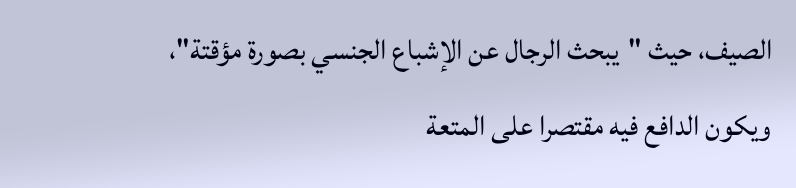الصيف، حيث "يبحث الرجال عن الإشباع الجنسي بصورة مؤقتة"، ويكون الدافع فيه مقتصرا على المتعة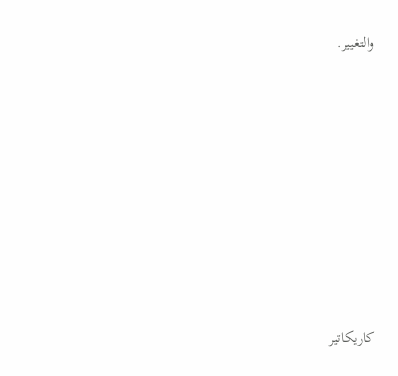والتغيير.











كاريكاتير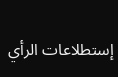إستطلاعات الرأي